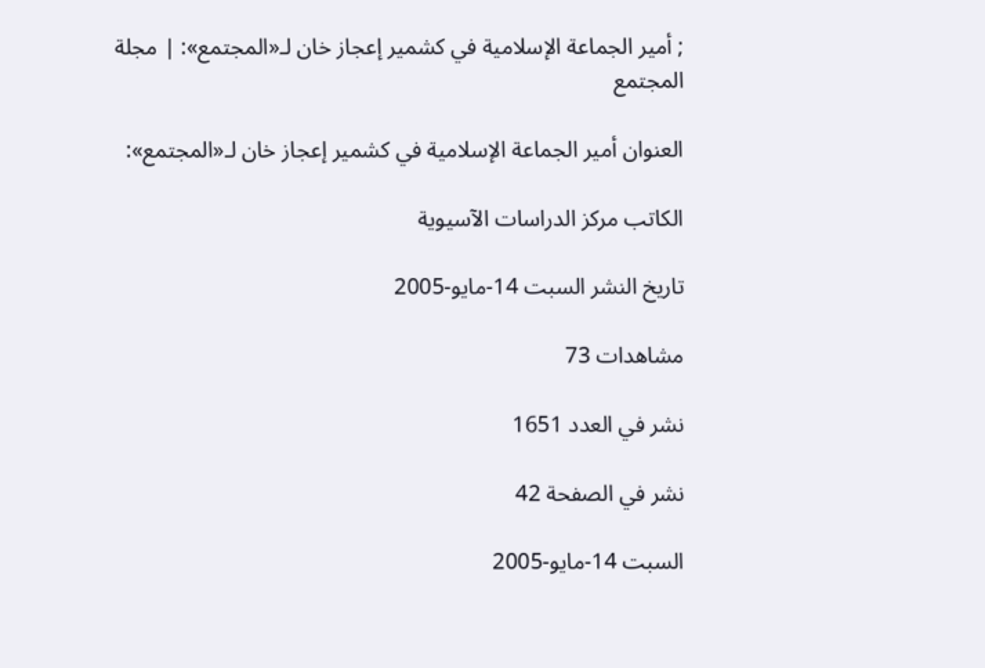; أمير الجماعة الإسلامية في كشمير إعجاز خان لـ«المجتمع»: | مجلة المجتمع

العنوان أمير الجماعة الإسلامية في كشمير إعجاز خان لـ«المجتمع»:

الكاتب مركز الدراسات الآسيوية

تاريخ النشر السبت 14-مايو-2005

مشاهدات 73

نشر في العدد 1651

نشر في الصفحة 42

السبت 14-مايو-2005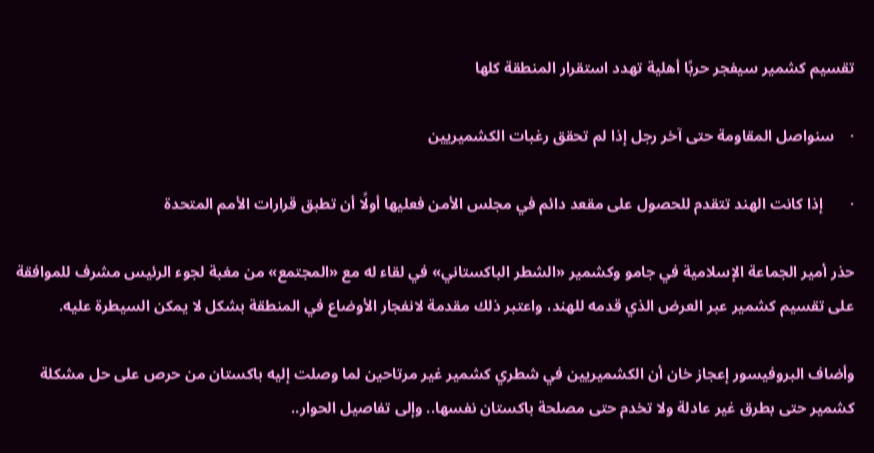تقسيم كشمير سيفجر حربًا أهلية تهدد استقرار المنطقة كلها

·    سنواصل المقاومة حتى آخر رجل إذا لم تحقق رغبات الكشميريين

·       إذا كانت الهند تتقدم للحصول على مقعد دائم في مجلس الأمن فعليها أولًا أن تطبق قرارات الأمم المتحدة

حذر أمير الجماعة الإسلامية في جامو وكشمير «الشطر الباكستاني» في لقاء له مع «المجتمع» من مغبة لجوء الرئيس مشرف للموافقة على تقسيم كشمير عبر العرض الذي قدمه للهند، واعتبر ذلك مقدمة لانفجار الأوضاع في المنطقة بشكل لا يمكن السيطرة عليه.

وأضاف البروفيسور إعجاز خان أن الكشميريين في شطري كشمير غير مرتاحين لما وصلت إليه باكستان من حرص على حل مشكلة كشمير حتى بطرق غير عادلة ولا تخدم حتى مصلحة باكستان نفسها.. وإلى تفاصيل الحوار..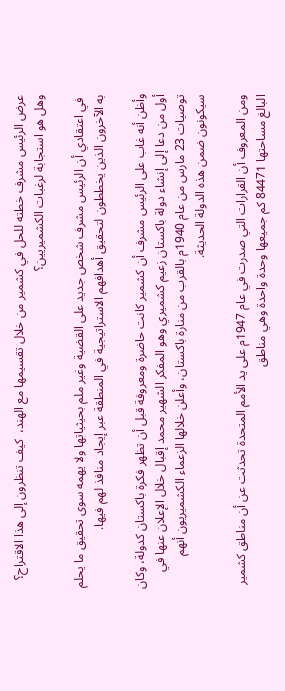عرض الرئيس مشرف خطته للحل في كشمير من خلال تقسيمها مع الهند،  كيف تنظرون إلى هذا الاقتراح؟ وهل هو استجابة لرغبات الكشميريين؟

 في اعتقادي أن الرئيس مشرف شخص جديد على القضية وغير ملم بحيثياتها ولا يهمه سوى تحقيق ما يحلم به الآخرون الذين يخططون لتحقيق أهدافهم الاستراتيجية في المنطقة عبر إيجاد منافذ لهم فيها.

وأظن أنه غاب على الرئيس مشرف أن كشمير كانت حاضرة ومعروفة قبل أن تظهر فكرة باكستان كدولة، وكان أول من دعا إلى إنشاء دولة باكستان زعيم كشميري وهو المفكر الشهير محمد إقبال خلال الإعلان عنها في توصيات 23 مارس من عام 1940م بالقرب من منارة باكستان، وأعلن خلالها الزعماء الكشميريون أنهم سيكونون ضمن هذه الدولة الحديثة.

ومن المعروف أن القرارات التي صدرت في عام 1947م على يد الأمم المتحدة تحدثت عن أن مناطق كشمير البالغ مساحتها 84471 كم جميعها وحدة واحدة وهي مناطق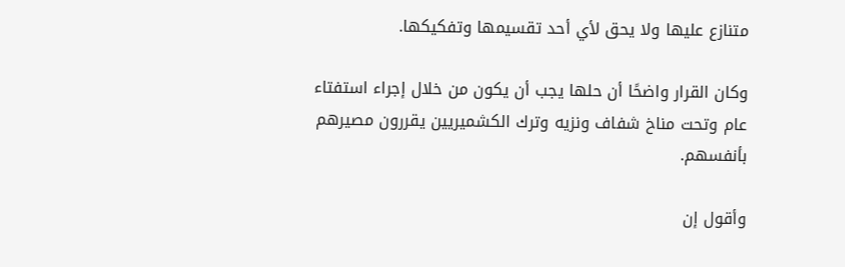متنازع عليها ولا يحق لأي أحد تقسيمها وتفكيكها.

وكان القرار واضحًا أن حلها يجب أن يكون من خلال إجراء استفتاء عام وتحت مناخ شفاف ونزيه وترك الكشميريين يقررون مصيرهم بأنفسهم.

وأقول إن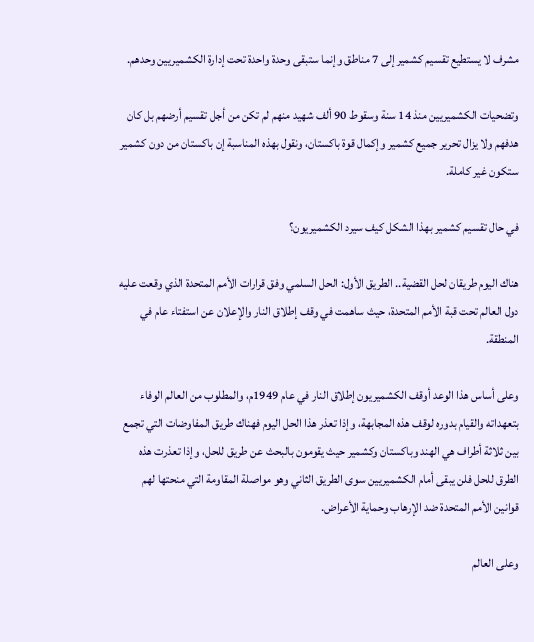مشرف لا يستطيع تقسيم کشمير إلى 7 مناطق وإنما ستبقى وحدة واحدة تحت إدارة الكشميريين وحدهم.

وتضحيات الكشميريين منذ 14 سنة وسقوط 90 ألف شهيد منهم لم تكن من أجل تقسيم أرضهم بل كان هدفهم ولا يزال تحرير جميع كشمير وإكمال قوة باكستان، ونقول بهذه المناسبة إن باكستان من دون كشمير ستكون غير كاملة.

في حال تقسيم كشمير بهذا الشكل كيف سيرد الكشميريون؟

هناك اليوم طريقان لحل القضية.. الطريق الأول: الحل السلمي وفق قرارات الأمم المتحدة الذي وقعت عليه دول العالم تحت قبة الأمم المتحدة، حيث ساهمت في وقف إطلاق النار والإعلان عن استفتاء عام في المنطقة.

وعلى أساس هذا الوعد أوقف الكشميريون إطلاق النار في عام 1949م، والمطلوب من العالم الوفاء بتعهداته والقيام بدوره لوقف هذه المجابهة، وإذا تعذر هذا الحل اليوم فهناك طريق المفاوضات التي تجمع بين ثلاثة أطراف هي الهند وباكستان وكشمير حيث يقومون بالبحث عن طريق للحل، وإذا تعذرت هذه الطرق للحل فلن يبقى أمام الكشميريين سوى الطريق الثاني وهو مواصلة المقاومة التي منحتها لهم قوانين الأمم المتحدة ضد الإرهاب وحماية الأعراض.

وعلى العالم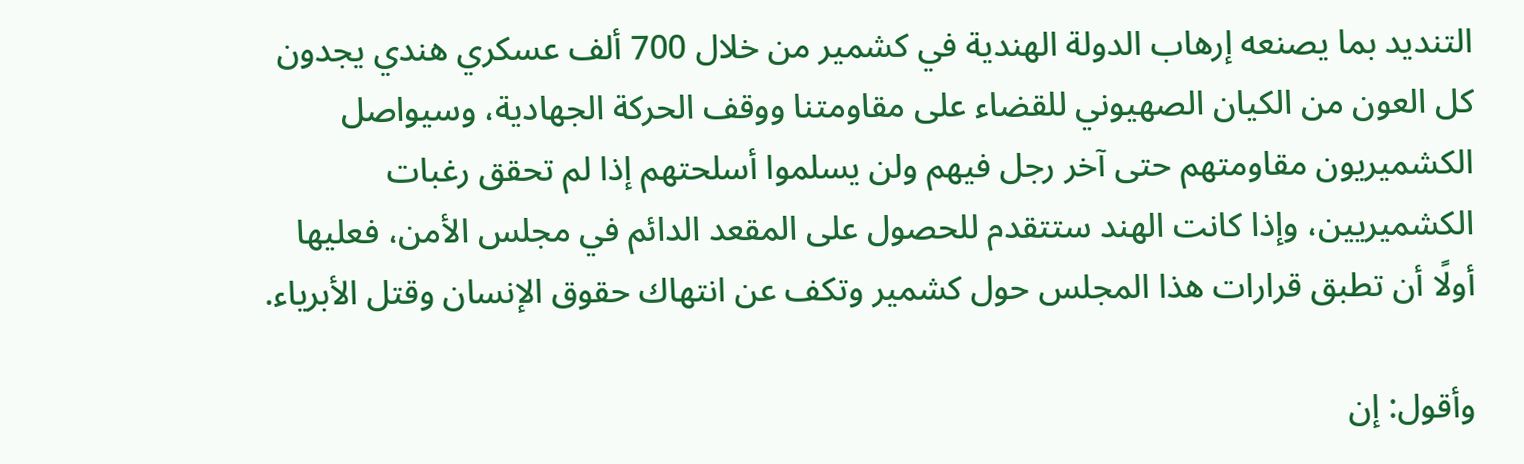التنديد بما يصنعه إرهاب الدولة الهندية في كشمير من خلال 700 ألف عسكري هندي يجدون كل العون من الكيان الصهيوني للقضاء على مقاومتنا ووقف الحركة الجهادية، وسيواصل الكشميريون مقاومتهم حتى آخر رجل فيهم ولن يسلموا أسلحتهم إذا لم تحقق رغبات الكشميريين، وإذا كانت الهند ستتقدم للحصول على المقعد الدائم في مجلس الأمن، فعليها أولًا أن تطبق قرارات هذا المجلس حول کشمير وتكف عن انتهاك حقوق الإنسان وقتل الأبرياء.

وأقول: إن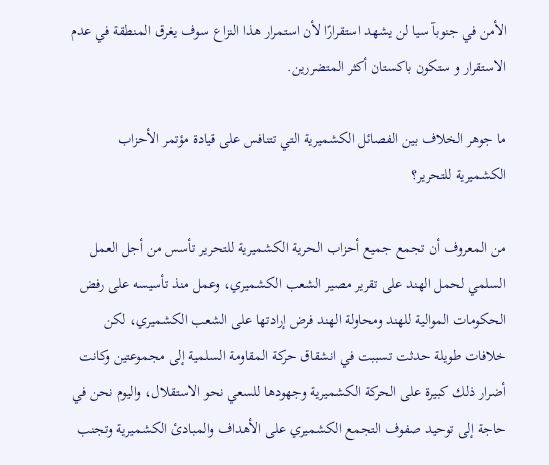الأمن في جنوبآ سيا لن يشهد استقرارًا لأن استمرار هذا النزاع سوف يغرق المنطقة في عدم الاستقرار و ستكون باكستان أكثر المتضررين.

ما جوهر الخلاف بين الفصائل الكشميرية التي تتنافس على قيادة مؤتمر الأحزاب الكشميرية للتحرير؟

من المعروف أن تجمع جميع أحزاب الحرية الكشميرية للتحرير تأسس من أجل العمل السلمي لحمل الهند على تقرير مصير الشعب الكشميري، وعمل منذ تأسيسه على رفض الحكومات الموالية للهند ومحاولة الهند فرض إرادتها على الشعب الكشميري، لكن خلافات طويلة حدثت تسببت في انشقاق حركة المقاومة السلمية إلى مجموعتين وكانت أضرار ذلك كبيرة على الحركة الكشميرية وجهودها للسعي نحو الاستقلال، واليوم نحن في حاجة إلى توحيد صفوف التجمع الكشميري على الأهداف والمبادئ الكشميرية وتجنب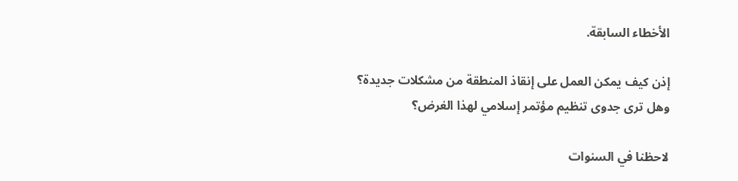الأخطاء السابقة.

إذن كيف يمكن العمل على إنقاذ المنطقة من مشكلات جديدة؟ وهل ترى جدوى تنظيم مؤتمر إسلامي لهذا الغرض؟

لاحظنا في السنوات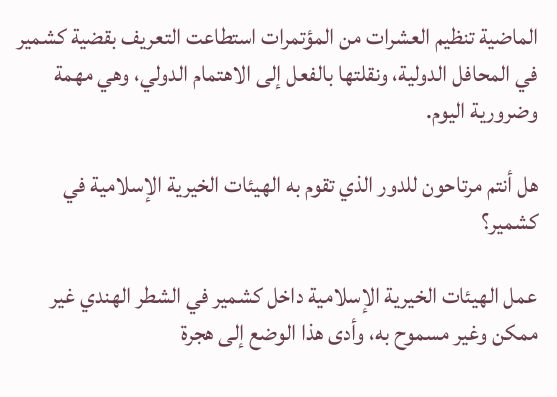الماضية تنظيم العشرات من المؤتمرات استطاعت التعريف بقضية كشمير في المحافل الدولية، ونقلتها بالفعل إلى الاهتمام الدولي، وهي مهمة وضرورية اليوم.

هل أنتم مرتاحون للدور الذي تقوم به الهيئات الخيرية الإسلامية في كشمير؟

عمل الهيئات الخيرية الإسلامية داخل کشمير في الشطر الهندي غير ممكن وغير مسموح به، وأدى هذا الوضع إلى هجرة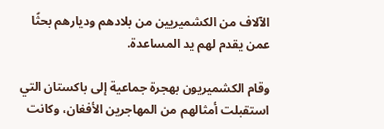الآلاف من الكشميريين من بلادهم وديارهم بحثًا عمن يقدم لهم يد المساعدة.

وقام الكشميريون بهجرة جماعية إلى باكستان التي استقبلت أمثالهم من المهاجرين الأفغان، وكانت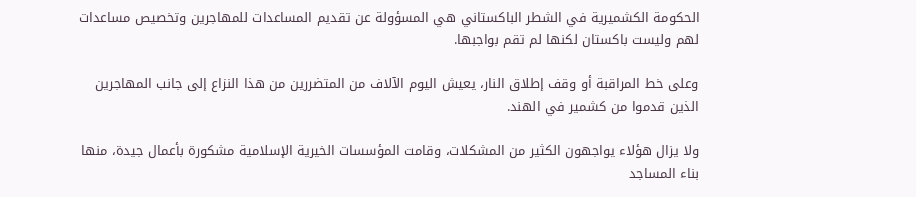الحكومة الكشميرية في الشطر الباكستاني هي المسؤولة عن تقديم المساعدات للمهاجرين وتخصيص مساعدات لهم وليست باكستان لكنها لم تقم بواجبها.

وعلى خط المراقبة أو وقف إطلاق النار، يعيش اليوم الآلاف من المتضررين من هذا النزاع إلى جانب المهاجرين الذين قدموا من كشمير في الهند.

ولا يزال هؤلاء يواجهون الكثير من المشكلات، وقامت المؤسسات الخيرية الإسلامية مشكورة بأعمال جيدة، منها بناء المساجد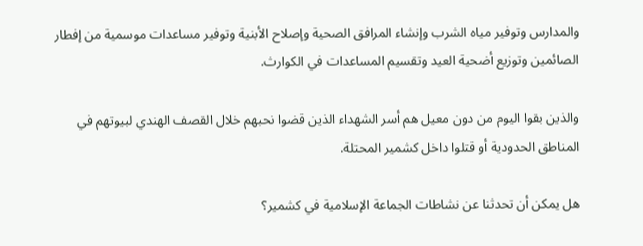والمدارس وتوفير مياه الشرب وإنشاء المرافق الصحية وإصلاح الأبنية وتوفير مساعدات موسمية من إفطار الصائمين وتوزيع أضحية العيد وتقسيم المساعدات في الكوارث.

والذين بقوا اليوم من دون معيل هم أسر الشهداء الذين قضوا نحبهم خلال القصف الهندي لبيوتهم في المناطق الحدودية أو قتلوا داخل كشمير المحتلة.

هل يمكن أن تحدثنا عن نشاطات الجماعة الإسلامية في كشمير؟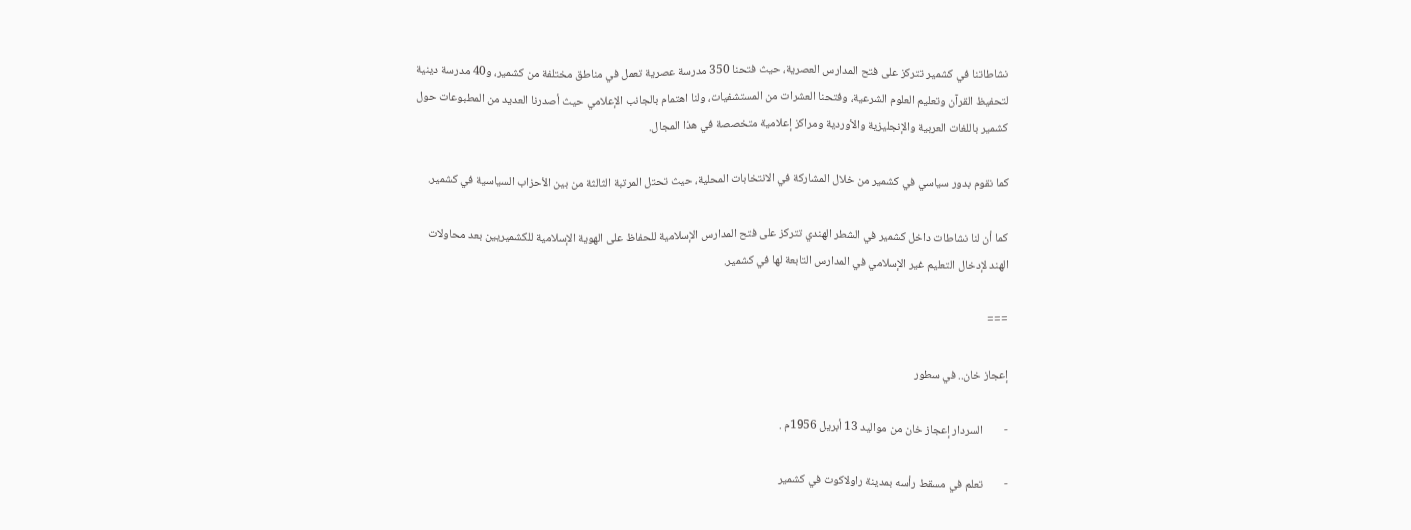نشاطاتنا في كشمير تتركز على فتح المدارس العصرية، حيث فتحنا 350 مدرسة عصرية تعمل في مناطق مختلفة من كشمير، و40 مدرسة دينية لتحفيظ القرآن وتعليم العلوم الشرعية، وفتحنا العشرات من المستشفيات، ولنا اهتمام بالجانب الإعلامي حيث أصدرنا العديد من المطبوعات حول كشمير باللغات العربية والإنجليزية والأوردية ومراكز إعلامية متخصصة في هذا المجال.

كما نقوم بدور سياسي في كشمير من خلال المشاركة في الانتخابات المحلية، حيث تحتل المرتبة الثالثة من بين الأحزاب السياسية في كشمير.

كما أن لنا نشاطات داخل كشمير في الشطر الهندي تتركز على فتح المدارس الإسلامية للحفاظ على الهوية الإسلامية للكشميريين بعد محاولات الهند لإدخال التعليم غير الإسلامي في المدارس التابعة لها في كشمير.

===

إعجاز خان.. في سطور

-        السردار إعجاز خان من مواليد 13 أبريل 1956م .

-        تعلم في مسقط رأسه بمدينة راولاكوت في كشمير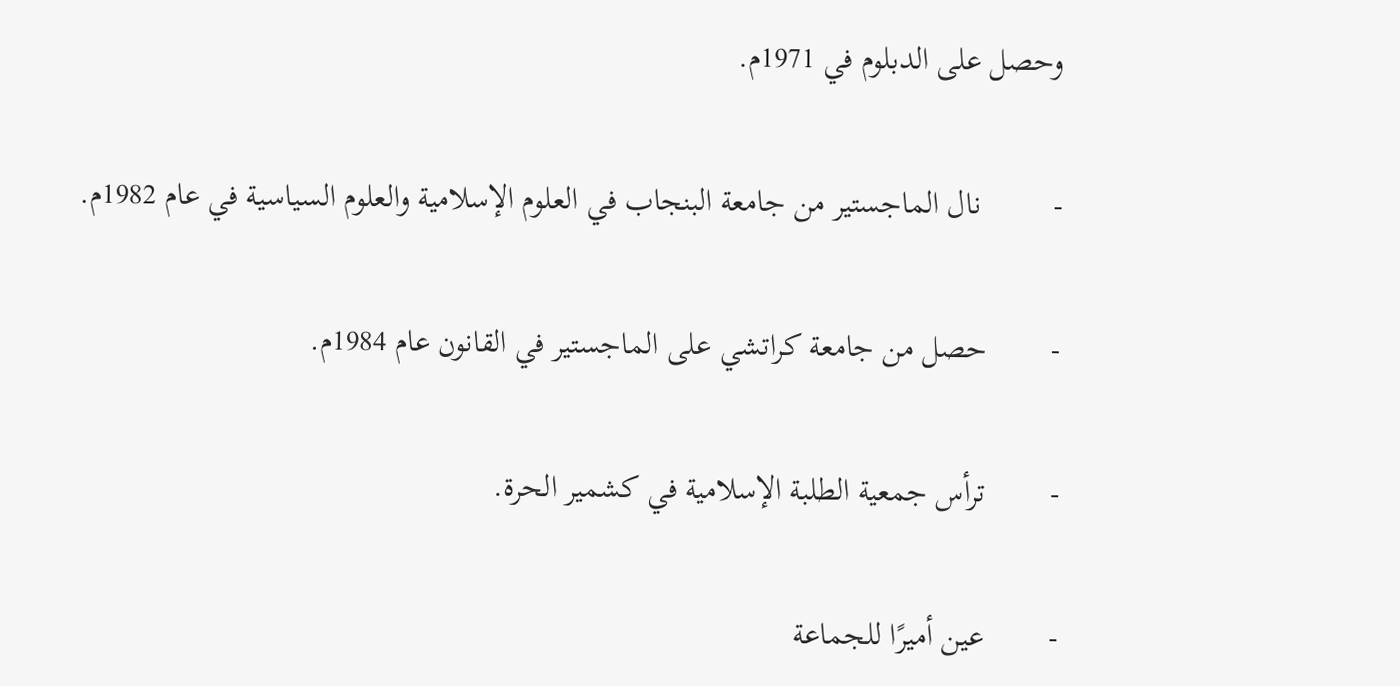وحصل على الدبلوم في 1971م.

-         نال الماجستير من جامعة البنجاب في العلوم الإسلامية والعلوم السياسية في عام 1982م.

-        حصل من جامعة كراتشي على الماجستير في القانون عام 1984م.

-        ترأس جمعية الطلبة الإسلامية في كشمير الحرة.

-        عين أميرًا للجماعة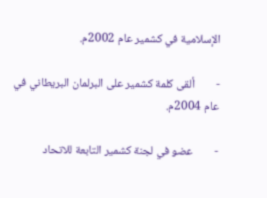الإسلامية في كشمير عام 2002م.

-        ألقى كلمة كشمير على البرلمان البريطاني في عام 2004م.

-        عضو في لجنة كشمير التابعة للاتحاد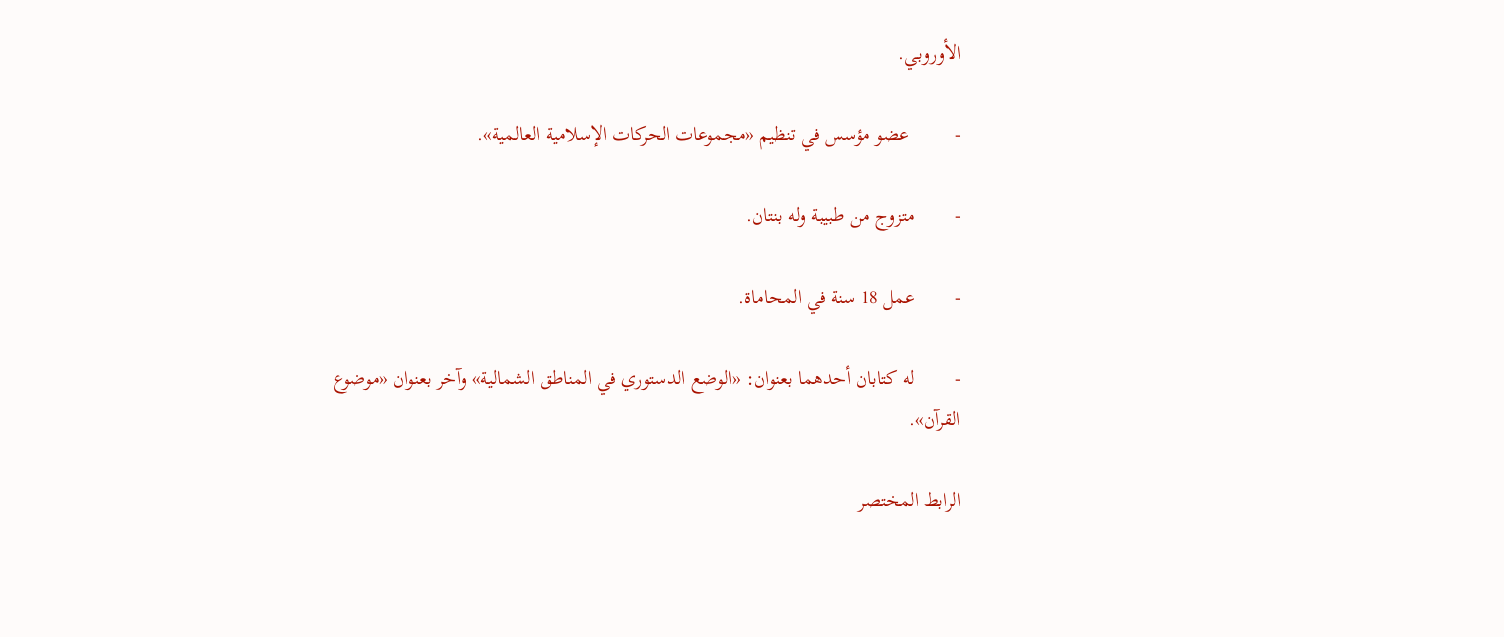الأوروبي.

-         عضو مؤسس في تنظيم «مجموعات الحركات الإسلامية العالمية».

-        متزوج من طبيبة وله بنتان.

-        عمل 18 سنة في المحاماة.

-        له كتابان أحدهما بعنوان: «الوضع الدستوري في المناطق الشمالية» وآخر بعنوان «موضوع القرآن».

الرابط المختصر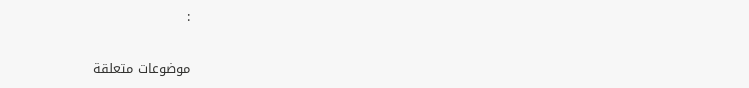:

موضوعات متعلقة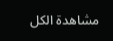مشاهدة الكل